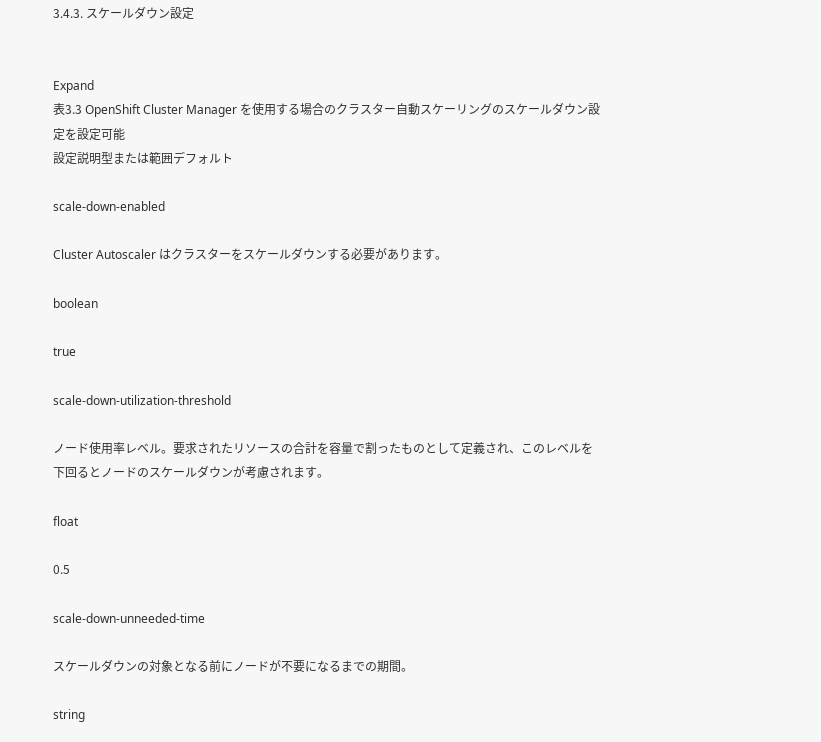3.4.3. スケールダウン設定


Expand
表3.3 OpenShift Cluster Manager を使用する場合のクラスター自動スケーリングのスケールダウン設定を設定可能
設定説明型または範囲デフォルト

scale-down-enabled

Cluster Autoscaler はクラスターをスケールダウンする必要があります。

boolean

true

scale-down-utilization-threshold

ノード使用率レベル。要求されたリソースの合計を容量で割ったものとして定義され、このレベルを下回るとノードのスケールダウンが考慮されます。

float

0.5

scale-down-unneeded-time

スケールダウンの対象となる前にノードが不要になるまでの期間。

string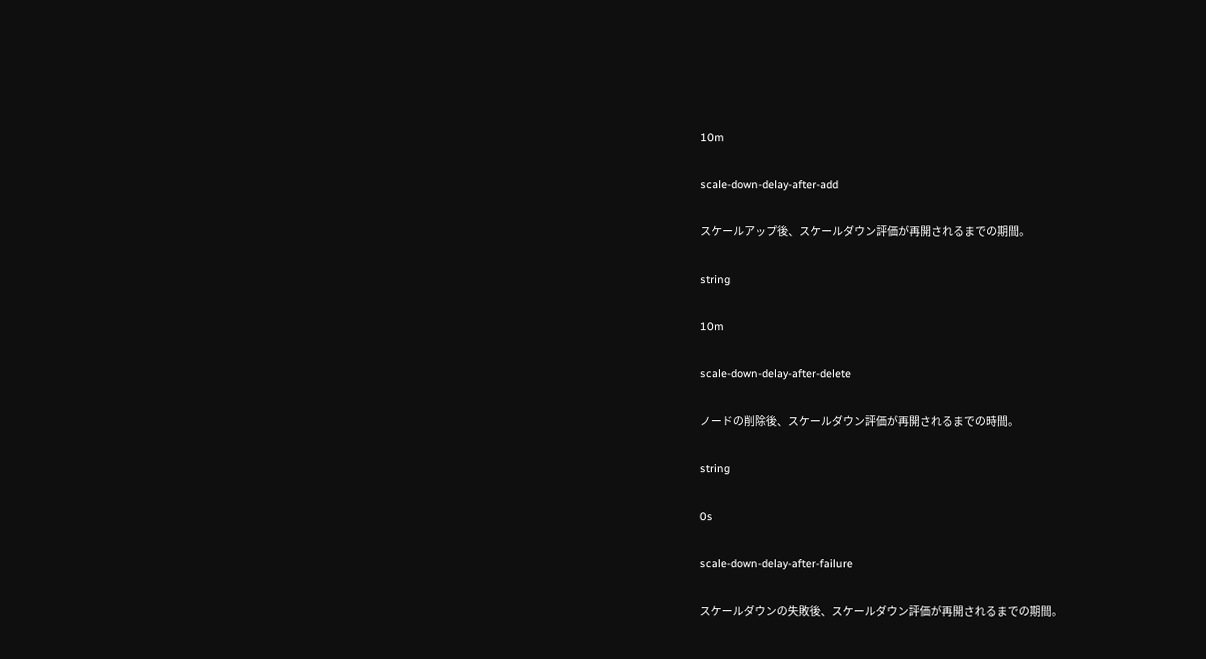10m

scale-down-delay-after-add

スケールアップ後、スケールダウン評価が再開されるまでの期間。

string

10m

scale-down-delay-after-delete

ノードの削除後、スケールダウン評価が再開されるまでの時間。

string

0s

scale-down-delay-after-failure

スケールダウンの失敗後、スケールダウン評価が再開されるまでの期間。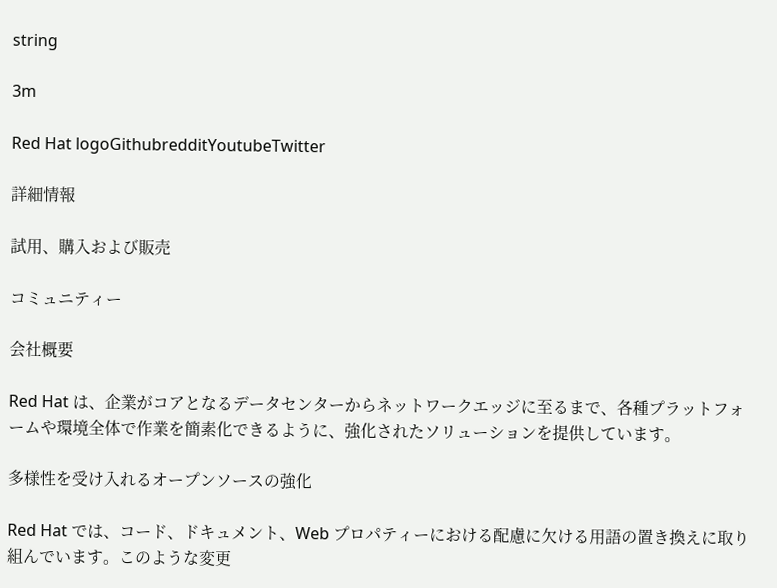string

3m

Red Hat logoGithubredditYoutubeTwitter

詳細情報

試用、購入および販売

コミュニティー

会社概要

Red Hat は、企業がコアとなるデータセンターからネットワークエッジに至るまで、各種プラットフォームや環境全体で作業を簡素化できるように、強化されたソリューションを提供しています。

多様性を受け入れるオープンソースの強化

Red Hat では、コード、ドキュメント、Web プロパティーにおける配慮に欠ける用語の置き換えに取り組んでいます。このような変更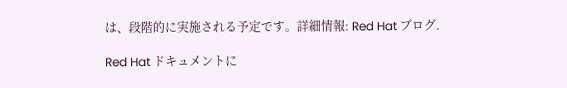は、段階的に実施される予定です。詳細情報: Red Hat ブログ.

Red Hat ドキュメントに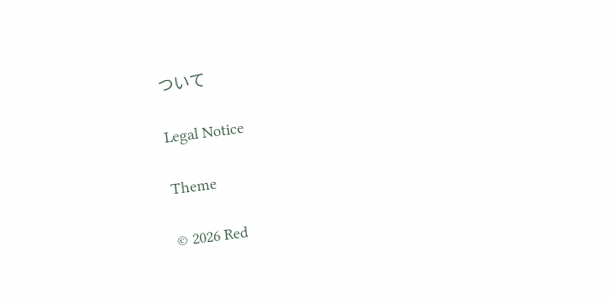ついて

Legal Notice

Theme

© 2026 Red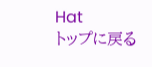Hat
トップに戻る